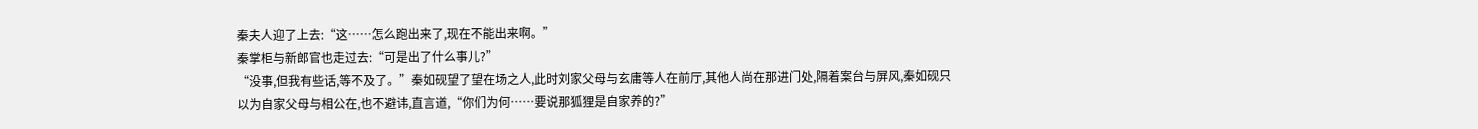秦夫人迎了上去:“这……怎么跑出来了,现在不能出来啊。”
秦掌柜与新郎官也走过去:“可是出了什么事儿?”
“没事,但我有些话,等不及了。”秦如砚望了望在场之人,此时刘家父母与玄庸等人在前厅,其他人尚在那进门处,隔着案台与屏风,秦如砚只以为自家父母与相公在,也不避讳,直言道,“你们为何……要说那狐狸是自家养的?”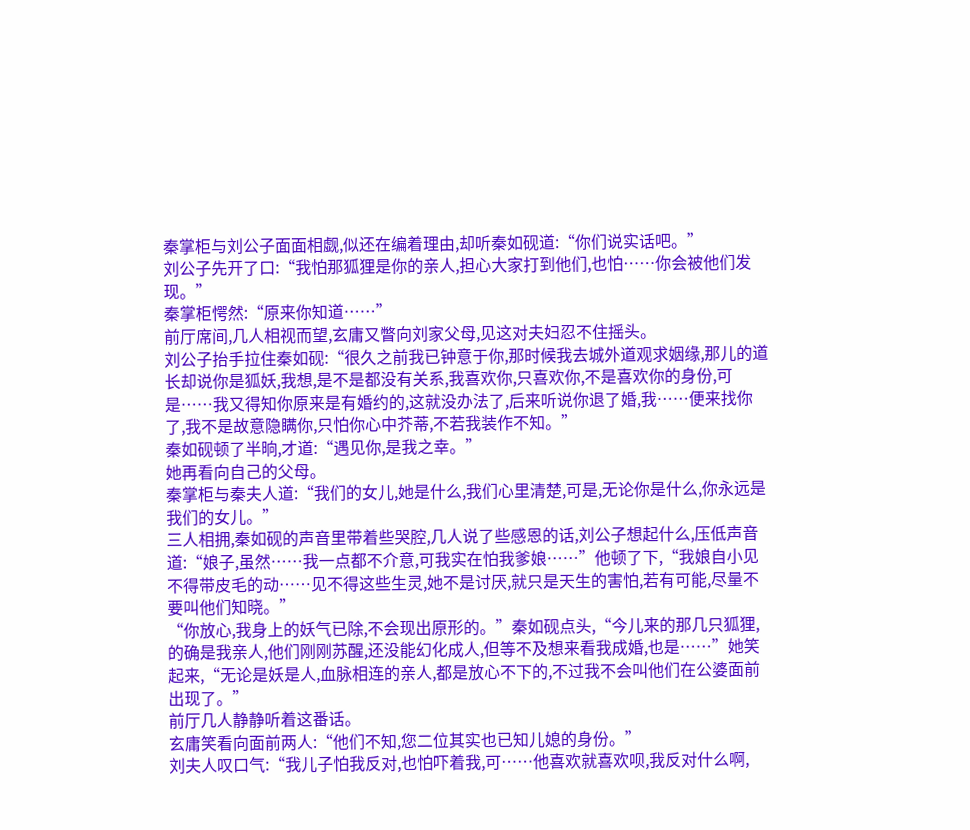秦掌柜与刘公子面面相觑,似还在编着理由,却听秦如砚道:“你们说实话吧。”
刘公子先开了口:“我怕那狐狸是你的亲人,担心大家打到他们,也怕……你会被他们发现。”
秦掌柜愕然:“原来你知道……”
前厅席间,几人相视而望,玄庸又瞥向刘家父母,见这对夫妇忍不住摇头。
刘公子抬手拉住秦如砚:“很久之前我已钟意于你,那时候我去城外道观求姻缘,那儿的道长却说你是狐妖,我想,是不是都没有关系,我喜欢你,只喜欢你,不是喜欢你的身份,可是……我又得知你原来是有婚约的,这就没办法了,后来听说你退了婚,我……便来找你了,我不是故意隐瞒你,只怕你心中芥蒂,不若我装作不知。”
秦如砚顿了半晌,才道:“遇见你,是我之幸。”
她再看向自己的父母。
秦掌柜与秦夫人道:“我们的女儿,她是什么,我们心里清楚,可是,无论你是什么,你永远是我们的女儿。”
三人相拥,秦如砚的声音里带着些哭腔,几人说了些感恩的话,刘公子想起什么,压低声音道:“娘子,虽然……我一点都不介意,可我实在怕我爹娘……”他顿了下,“我娘自小见不得带皮毛的动……见不得这些生灵,她不是讨厌,就只是天生的害怕,若有可能,尽量不要叫他们知晓。”
“你放心,我身上的妖气已除,不会现出原形的。”秦如砚点头,“今儿来的那几只狐狸,的确是我亲人,他们刚刚苏醒,还没能幻化成人,但等不及想来看我成婚,也是……”她笑起来,“无论是妖是人,血脉相连的亲人,都是放心不下的,不过我不会叫他们在公婆面前出现了。”
前厅几人静静听着这番话。
玄庸笑看向面前两人:“他们不知,您二位其实也已知儿媳的身份。”
刘夫人叹口气:“我儿子怕我反对,也怕吓着我,可……他喜欢就喜欢呗,我反对什么啊,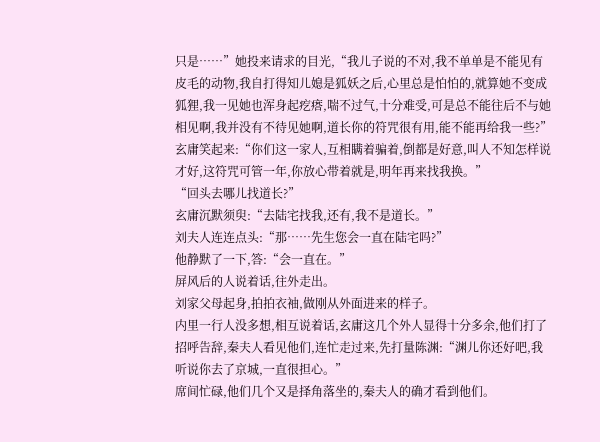只是……”她投来请求的目光,“我儿子说的不对,我不单单是不能见有皮毛的动物,我自打得知儿媳是狐妖之后,心里总是怕怕的,就算她不变成狐狸,我一见她也浑身起疙瘩,喘不过气,十分难受,可是总不能往后不与她相见啊,我并没有不待见她啊,道长你的符咒很有用,能不能再给我一些?”
玄庸笑起来:“你们这一家人,互相瞒着骗着,倒都是好意,叫人不知怎样说才好,这符咒可管一年,你放心带着就是,明年再来找我换。”
“回头去哪儿找道长?”
玄庸沉默须臾:“去陆宅找我,还有,我不是道长。”
刘夫人连连点头:“那……先生您会一直在陆宅吗?”
他静默了一下,答:“会一直在。”
屏风后的人说着话,往外走出。
刘家父母起身,拍拍衣袖,做刚从外面进来的样子。
内里一行人没多想,相互说着话,玄庸这几个外人显得十分多余,他们打了招呼告辞,秦夫人看见他们,连忙走过来,先打量陈渊:“渊儿你还好吧,我听说你去了京城,一直很担心。”
席间忙碌,他们几个又是择角落坐的,秦夫人的确才看到他们。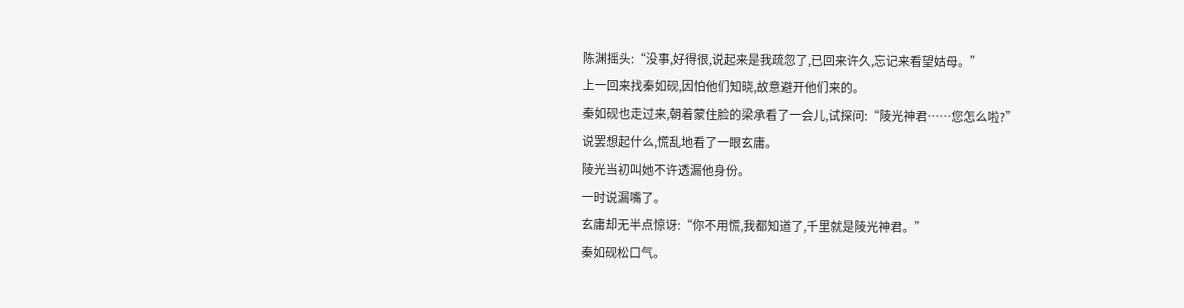陈渊摇头:“没事,好得很,说起来是我疏忽了,已回来许久,忘记来看望姑母。”
上一回来找秦如砚,因怕他们知晓,故意避开他们来的。
秦如砚也走过来,朝着蒙住脸的梁承看了一会儿,试探问:“陵光神君……您怎么啦?”
说罢想起什么,慌乱地看了一眼玄庸。
陵光当初叫她不许透漏他身份。
一时说漏嘴了。
玄庸却无半点惊讶:“你不用慌,我都知道了,千里就是陵光神君。”
秦如砚松口气。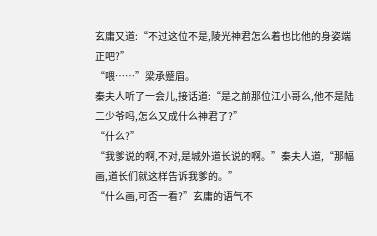玄庸又道:“不过这位不是,陵光神君怎么着也比他的身姿端正吧?”
“喂……”梁承蹙眉。
秦夫人听了一会儿,接话道:“是之前那位江小哥么,他不是陆二少爷吗,怎么又成什么神君了?”
“什么?”
“我爹说的啊,不对,是城外道长说的啊。”秦夫人道,“那幅画,道长们就这样告诉我爹的。”
“什么画,可否一看?”玄庸的语气不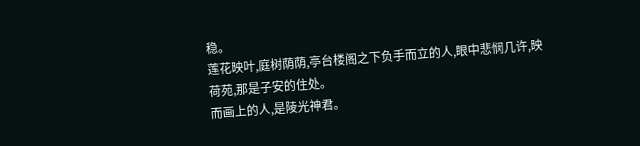稳。
莲花映叶,庭树荫荫,亭台楼阁之下负手而立的人,眼中悲悯几许,映荷苑,那是子安的住处。
而画上的人,是陵光神君。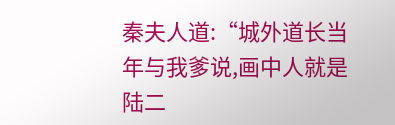秦夫人道:“城外道长当年与我爹说,画中人就是陆二